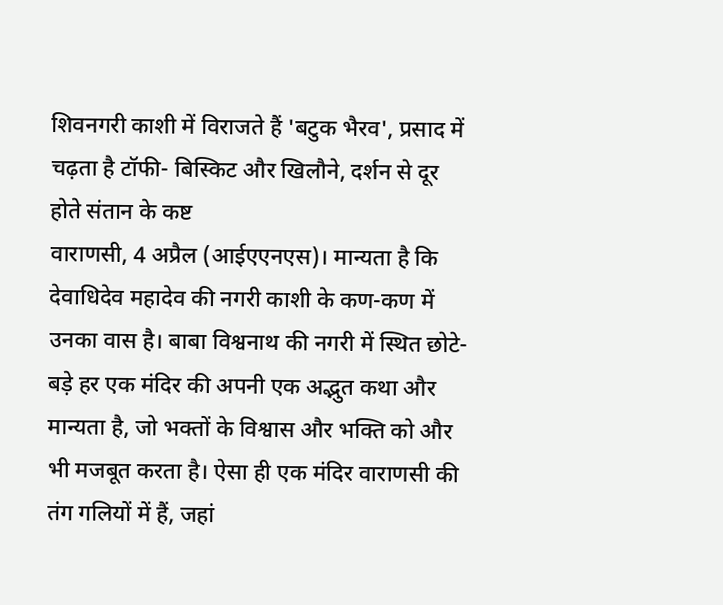शिवनगरी काशी में विराजते हैं 'बटुक भैरव', प्रसाद में चढ़ता है टॉफी- बिस्किट और खिलौने, दर्शन से दूर होते संतान के कष्ट
वाराणसी, 4 अप्रैल (आईएएनएस)। मान्यता है कि देवाधिदेव महादेव की नगरी काशी के कण-कण में उनका वास है। बाबा विश्वनाथ की नगरी में स्थित छोटे-बड़े हर एक मंदिर की अपनी एक अद्भुत कथा और मान्यता है, जो भक्तों के विश्वास और भक्ति को और भी मजबूत करता है। ऐसा ही एक मंदिर वाराणसी की तंग गलियों में हैं, जहां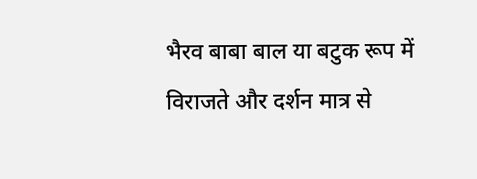भैरव बाबा बाल या बटुक रूप में विराजते और दर्शन मात्र से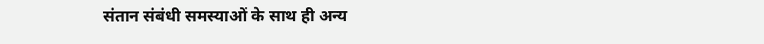संतान संबंधी समस्याओं के साथ ही अन्य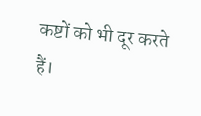कष्टों को भी दूर करते हैं।